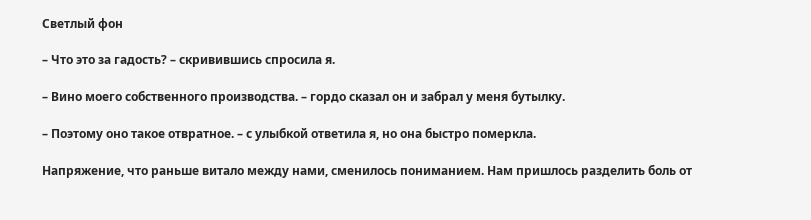Светлый фон

– Что это за гадость? – скривившись спросила я.

– Вино моего собственного производства. – гордо сказал он и забрал у меня бутылку.

– Поэтому оно такое отвратное. – с улыбкой ответила я, но она быстро померкла.

Напряжение, что раньше витало между нами, сменилось пониманием. Нам пришлось разделить боль от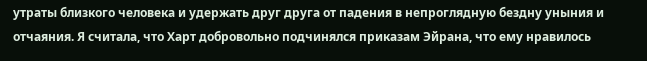утраты близкого человека и удержать друг друга от падения в непроглядную бездну уныния и отчаяния. Я считала, что Харт добровольно подчинялся приказам Эйрана, что ему нравилось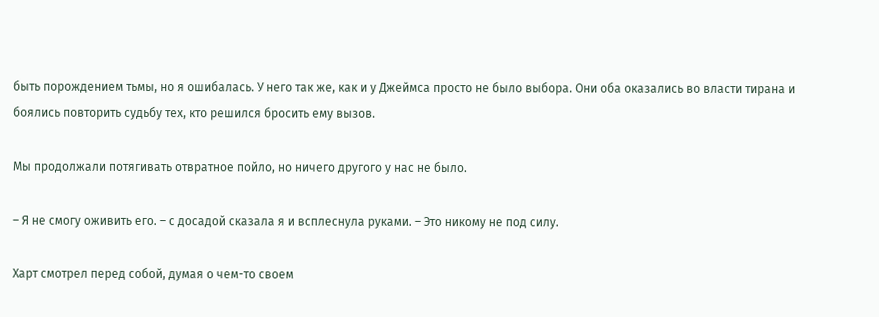быть порождением тьмы, но я ошибалась. У него так же, как и у Джеймса просто не было выбора. Они оба оказались во власти тирана и боялись повторить судьбу тех, кто решился бросить ему вызов.

Мы продолжали потягивать отвратное пойло, но ничего другого у нас не было.

– Я не смогу оживить его. – с досадой сказала я и всплеснула руками. – Это никому не под силу.

Харт смотрел перед собой, думая о чем-то своем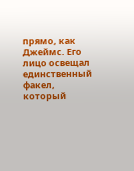прямо, как Джеймс. Его лицо освещал единственный факел, который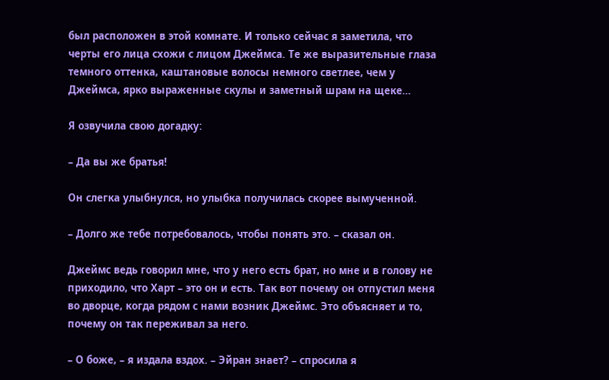был расположен в этой комнате. И только сейчас я заметила, что черты его лица схожи с лицом Джеймса. Те же выразительные глаза темного оттенка, каштановые волосы немного светлее, чем у Джеймса, ярко выраженные скулы и заметный шрам на щеке…

Я озвучила свою догадку:

– Да вы же братья!

Он слегка улыбнулся, но улыбка получилась скорее вымученной.

– Долго же тебе потребовалось, чтобы понять это. – сказал он.

Джеймс ведь говорил мне, что у него есть брат, но мне и в голову не приходило, что Харт – это он и есть. Так вот почему он отпустил меня во дворце, когда рядом с нами возник Джеймс. Это объясняет и то, почему он так переживал за него.

– О боже, – я издала вздох. – Эйран знает? – спросила я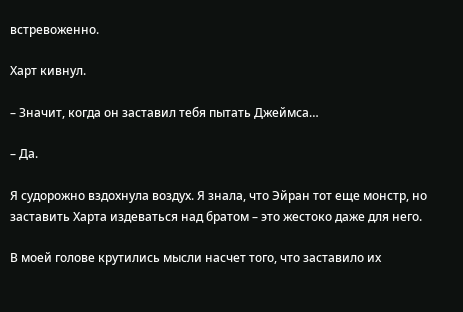встревоженно.

Харт кивнул.

– Значит, когда он заставил тебя пытать Джеймса…

– Да.

Я судорожно вздохнула воздух. Я знала, что Эйран тот еще монстр, но заставить Харта издеваться над братом – это жестоко даже для него.

В моей голове крутились мысли насчет того, что заставило их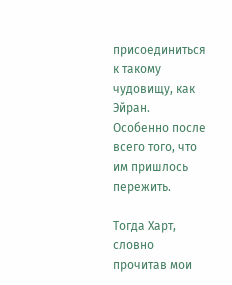присоединиться к такому чудовищу, как Эйран. Особенно после всего того, что им пришлось пережить.

Тогда Харт, словно прочитав мои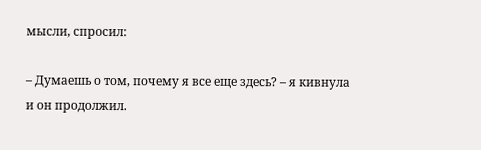мысли, спросил:

– Думаешь о том, почему я все еще здесь? – я кивнула и он продолжил.